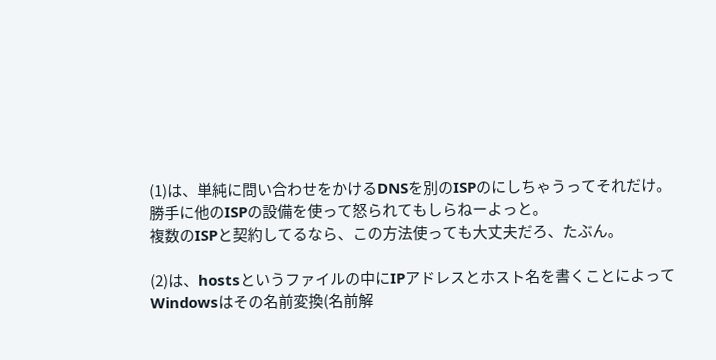(1)は、単純に問い合わせをかけるDNSを別のISPのにしちゃうってそれだけ。
勝手に他のISPの設備を使って怒られてもしらねーよっと。
複数のISPと契約してるなら、この方法使っても大丈夫だろ、たぶん。

(2)は、hostsというファイルの中にIPアドレスとホスト名を書くことによって
Windowsはその名前変換(名前解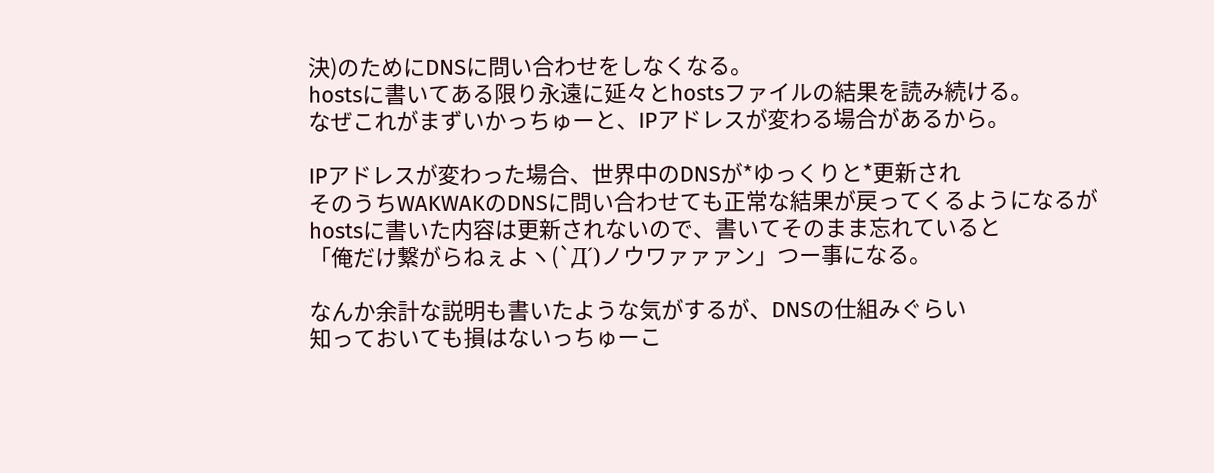決)のためにDNSに問い合わせをしなくなる。
hostsに書いてある限り永遠に延々とhostsファイルの結果を読み続ける。
なぜこれがまずいかっちゅーと、IPアドレスが変わる場合があるから。

IPアドレスが変わった場合、世界中のDNSが*ゆっくりと*更新され
そのうちWAKWAKのDNSに問い合わせても正常な結果が戻ってくるようになるが
hostsに書いた内容は更新されないので、書いてそのまま忘れていると
「俺だけ繋がらねぇよヽ(`Д´)ノウワァァァン」つー事になる。

なんか余計な説明も書いたような気がするが、DNSの仕組みぐらい
知っておいても損はないっちゅーこ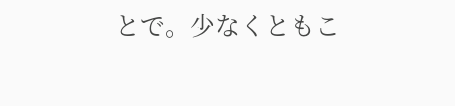とで。少なくともこ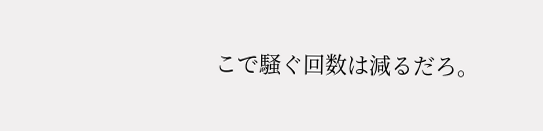こで騒ぐ回数は減るだろ。